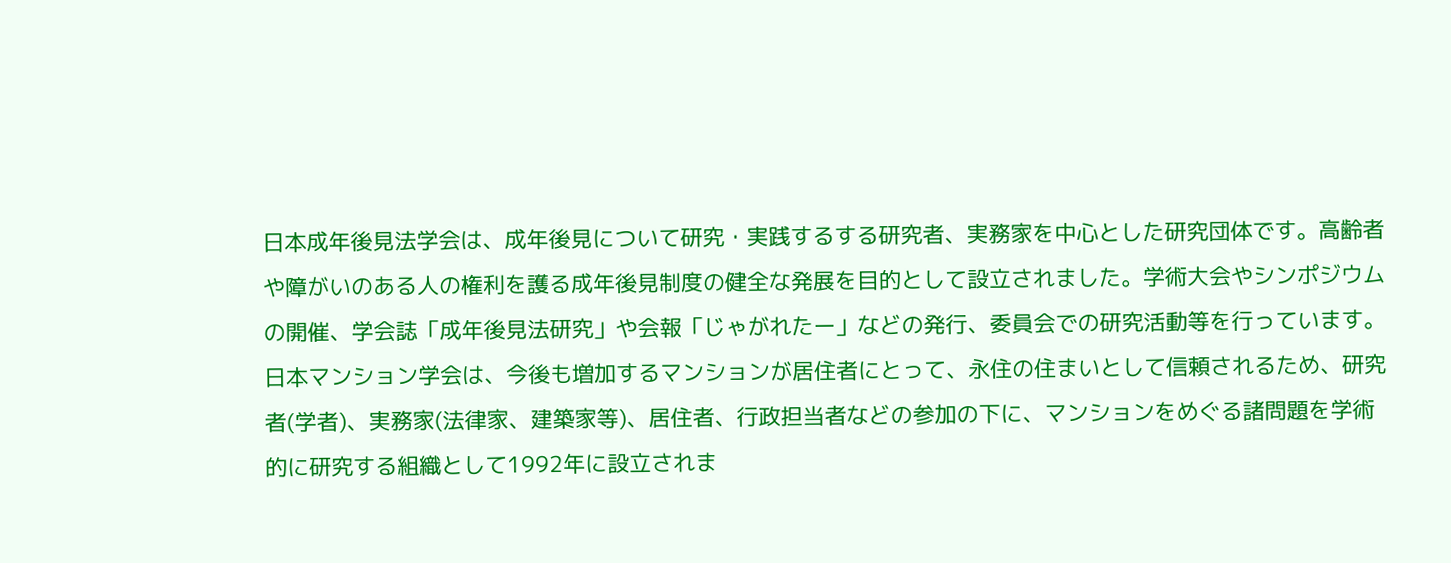日本成年後見法学会は、成年後見について研究・実践するする研究者、実務家を中心とした研究団体です。高齢者や障がいのある人の権利を護る成年後見制度の健全な発展を目的として設立されました。学術大会やシンポジウムの開催、学会誌「成年後見法研究」や会報「じゃがれたー」などの発行、委員会での研究活動等を行っています。
日本マンション学会は、今後も増加するマンションが居住者にとって、永住の住まいとして信頼されるため、研究者(学者)、実務家(法律家、建築家等)、居住者、行政担当者などの参加の下に、マンションをめぐる諸問題を学術的に研究する組織として1992年に設立されま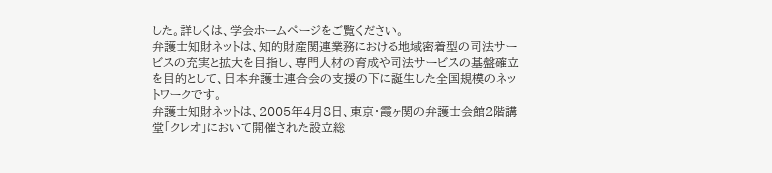した。詳しくは、学会ホームページをご覧ください。
弁護士知財ネットは、知的財産関連業務における地域密着型の司法サービスの充実と拡大を目指し、専門人材の育成や司法サービスの基盤確立を目的として、日本弁護士連合会の支援の下に誕生した全国規模のネットワークです。
弁護士知財ネットは、2005年4月8日、東京・霞ヶ関の弁護士会館2階講堂「クレオ」において開催された設立総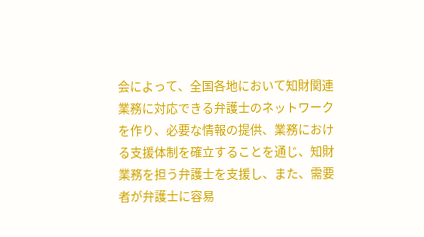会によって、全国各地において知財関連業務に対応できる弁護士のネットワークを作り、必要な情報の提供、業務における支援体制を確立することを通じ、知財業務を担う弁護士を支援し、また、需要者が弁護士に容易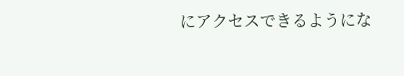にアクセスできるようにな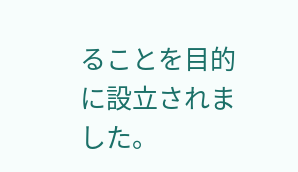ることを目的に設立されました。